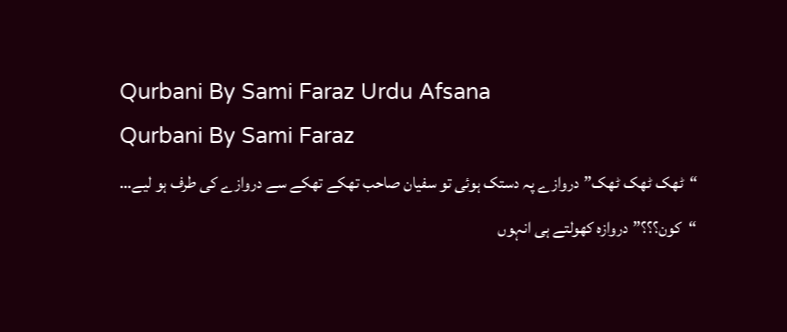Qurbani By Sami Faraz Urdu Afsana
Qurbani By Sami Faraz
“ٹھک ٹھک ٹھک”دروازے پہ دستک ہوئی تو سفیان صاحب تھکے تھکے سے دروازے کی طرف ہو لیے…
“کون؟؟؟”دروازہ کھولتے ہی انہوں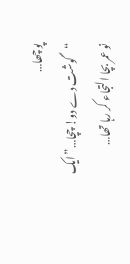پوچھا…
“گوشت دے دو! چچا…”ایک نو عمر بچا التجاء کر رہا تھا…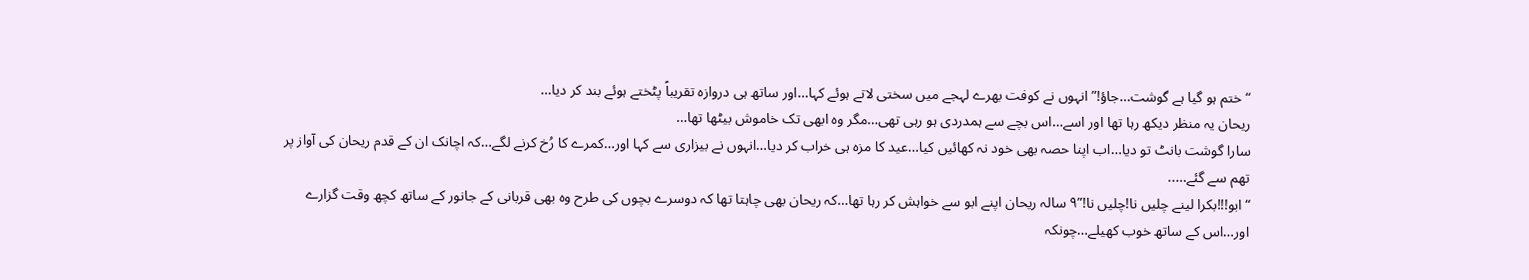“ختم ہو گیا ہے گوشت…جاؤ!”انہوں نے کوفت بھرے لہجے میں سختی لاتے ہوئے کہا…اور ساتھ ہی دروازہ تقریباً پٹختے ہوئے بند کر دیا…
ریحان یہ منظر دیکھ رہا تھا اور اسے…اس بچے سے ہمدردی ہو رہی تھی…مگر وہ ابھی تک خاموش بیٹھا تھا…
سارا گوشت بانٹ تو دیا…اب اپنا حصہ بھی خود نہ کھائیں کیا…عید کا مزہ ہی خراب کر دیا…انہوں نے بیزاری سے کہا اور…کمرے کا رُخ کرنے لگے…کہ اچانک ان کے قدم ریحان کی آواز پر تھم سے گئے…..
“ابو!!!بکرا لینے چلیں نا!چلیں نا!”۹ سالہ ریحان اپنے ابو سے خواہش کر رہا تھا…کہ ریحان بھی چاہتا تھا کہ دوسرے بچوں کی طرح وہ بھی قربانی کے جانور کے ساتھ کچھ وقت گزارے اور…اس کے ساتھ خوب کھیلے…چونکہ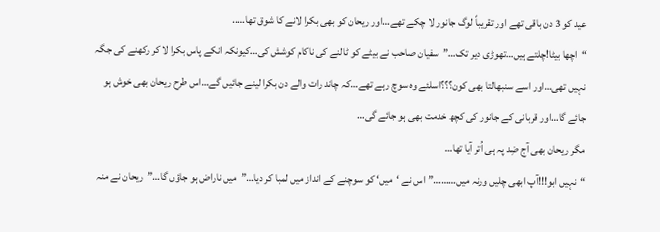عید کو 3 دن باقی تھے اور تقریباً لوگ جانور لا چکے تھے…اور ریحان کو بھی بکرا لانے کا شوق تھا…..
“اچھا بیٹا!چلتے ہیں…تھوڑی دیر تک…”سفیان صاحب نے بیٹے کو ٹالنے کی ناکام کوشش کی…کیونکہ انکے پاس بکرا لا کر رکھنے کی جگہ نہیں تھی…اور اسے سنبھالتا بھی کون؟؟؟اسلئے وہ سوچ رہے تھے…کہ چاند رات والے دن بکرا لینے جائیں گے…اس طرح ریحان بھی خوش ہو جائے گا…اور قربانی کے جانور کی کچھ خدمت بھی ہو جائے گی…
مگر ریحان بھی آج ضِد پہ ہی اُتر آیا تھا…
“نہیں ابو!!!آپ ابھی چلیں ورنہ میں………”اس نے ‘میں‘ کو سوچنے کے انداز میں لمبا کر دیا…”میں ناراض ہو جاؤں گا…”ریحان نے منہ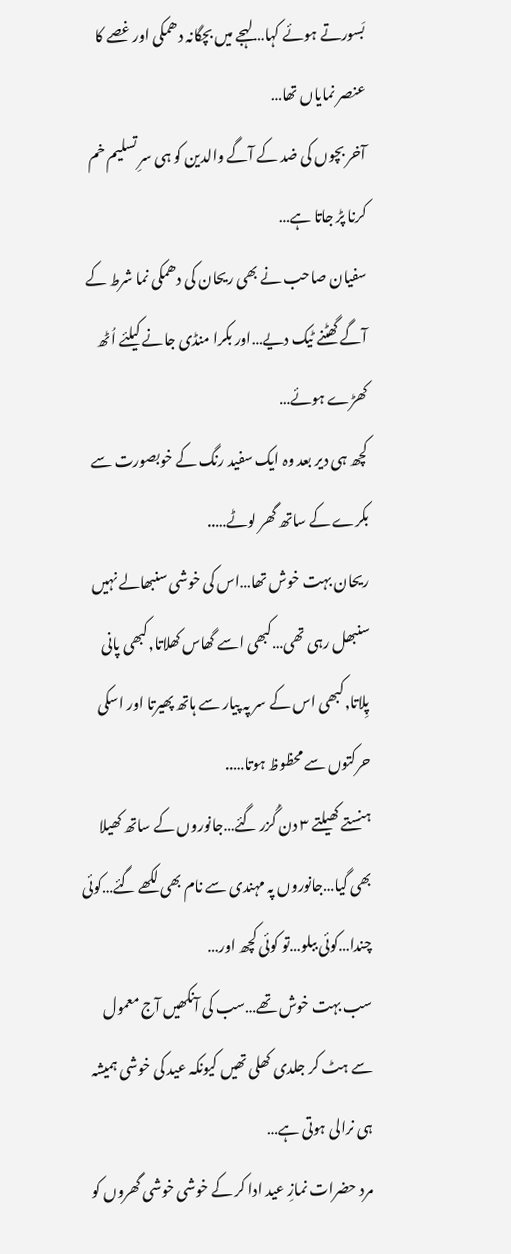بَسورتے ہوئے کہا…لہجے میں بچگانہ دھمکی اور غصے کا عنصر نمایاں تھا…
آخر بچوں کی ضد کے آگے والدین کو ہی سرِ تسلیم خم کرنا پڑ جاتا ہے…
سفیان صاحب نے بھی ریحان کی دھمکی نما شرط کے آگے گھٹنے ٹیک دیے…اور بکرا منڈی جانے کیلئے اُٹھ کھڑے ہوئے…
کچھ ہی دیر بعد وہ ایک سفید رنگ کے خوبصورت سے بکرے کے ساتھ گھر لوٹے…..
ریحان بہت خوش تھا…اس کی خوشی سنبھالے نہیں سنبھل رہی تھی…کبھی اسے گھاس کھلاتا,کبھی پانی پِلاتا,کبھی اس کے سر پہ پیار سے ہاتھ پھیرتا اور اسکی حرکتوں سے محظوظ ہوتا…..
ہنستے کھیلتے ٣ دن گُزر گئے…جانوروں کے ساتھ کھیلا بھی گیا…جانوروں پہ مہندی سے نام بھی لکھے گئے…کوئی چندا…کوئی ببلو…تو کوئی کچھ اور…
سب بہت خوش تھے…سب کی آنکھیں آج معمول سے ہٹ کر جلدی کھلی تھیں کیونکہ عید کی خوشی ہمیشہ ہی نرالی ہوتی ہے…
مرد حضرات نمازِ عید ادا کر کے خوشی خوشی گھروں کو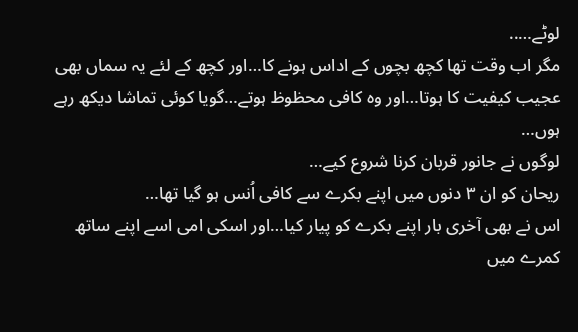لوٹے…..
مگر اب وقت تھا کچھ بچوں کے اداس ہونے کا…اور کچھ کے لئے یہ سماں بھی عجیب کیفیت کا ہوتا…اور وہ کافی محظوظ ہوتے…گویا کوئی تماشا دیکھ رہے ہوں…
لوگوں نے جانور قربان کرنا شروع کیے…
ریحان کو ان ٣ دنوں میں اپنے بکرے سے کافی اُنس ہو گیا تھا…
اس نے بھی آخری بار اپنے بکرے کو پیار کیا…اور اسکی امی اسے اپنے ساتھ کمرے میں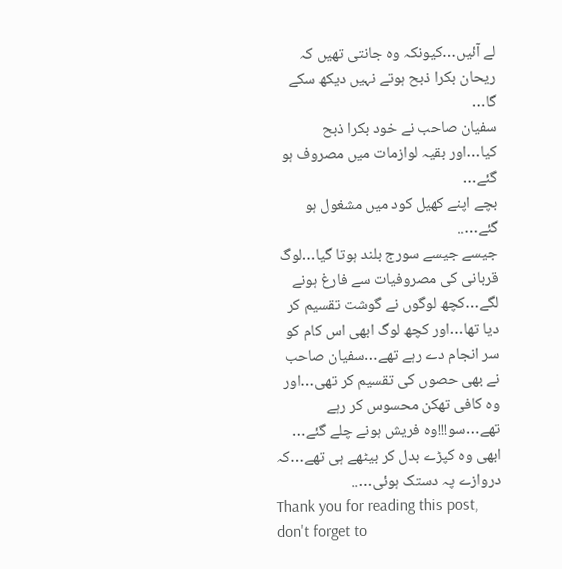لے آئیں…کیونکہ وہ جانتی تھیں کہ ریحان بکرا ذبح ہوتے نہیں دیکھ سکے گا…
سفیان صاحب نے خود بکرا ذبح کیا…اور بقیہ لوازمات میں مصروف ہو گئے…
بچے اپنے کھیل کود میں مشغول ہو گئے…..
جیسے جیسے سورج بلند ہوتا گیا…لوگ قربانی کی مصروفیات سے فارغ ہونے لگے…کچھ لوگوں نے گوشت تقسیم کر دیا تھا…اور کچھ لوگ ابھی اس کام کو سر انجام دے رہے تھے…سفیان صاحب نے بھی حصوں کی تقسیم کر تھی…اور وہ کافی تھکن محسوس کر رہے تھے…سو!!!وہ فریش ہونے چلے گئے…
ابھی وہ کپڑے بدل کر بیٹھے ہی تھے…کہ دروازے پہ دستک ہوئی…..
Thank you for reading this post, don't forget to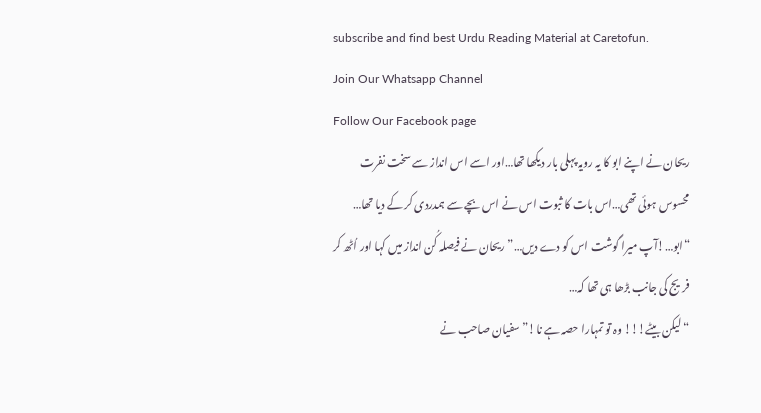subscribe and find best Urdu Reading Material at Caretofun.
Join Our Whatsapp Channel
Follow Our Facebook page
ریحان نے اپنے ابو کا یہ رویہ پہلی بار دیکھا تھا…اور اسے اس انداز سے سخت نفرت محسوس ہوئی تھی…اس بات کا ثبوت اس نے اس بچے سے ہمدردی کر کے دیا تھا…
“ابو…!آپ میرا گوشت اس کو دے دیں…”ریحان نے فیصلہ کُن انداز میں کہا اور اُٹھ کر فریج کی جانب بڑھا ہی تھا کہ…
“لیکن بیٹے!!! وہ تو تمہارا حصہ ہے نا!”سفیان صاحب نے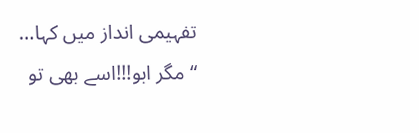تفہیمی انداز میں کہا…
“مگر ابو!!!اسے بھی تو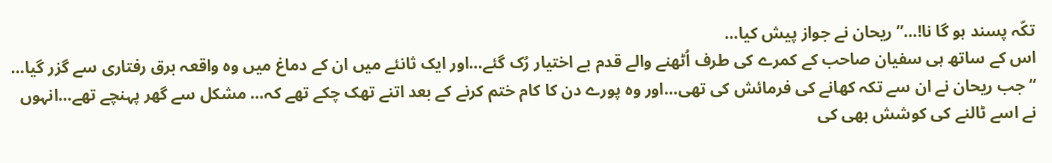تکّہ پسند ہو گا نا!…”ریحان نے جواز پیش کیا…
اس کے ساتھ ہی سفیان صاحب کے کمرے کی طرف اُٹھنے والے قدم بے اختیار رُک گئے…اور ایک ثانئے میں ان کے دماغ میں وہ واقعہ برق رفتاری سے گزر گیا…
“جب ریحان نے ان سے تکہ کھانے کی فرمائش کی تھی…اور وہ پورے دن کا کام ختم کرنے کے بعد اتنے تھک چکے تھے کہ… مشکل سے گھر پہنچے تھے…انہوں نے اسے ٹالنے کی کوشش بھی کی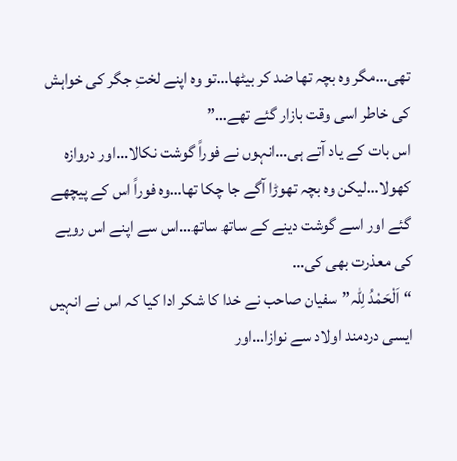تھی…مگر وہ بچہ تھا ضد کر بیٹھا…تو وہ اپنے لختِ جگر کی خواہش کی خاطر اسی وقت بازار گئے تھے…”
اس بات کے یاد آتے ہی…انہوں نے فوراً گوشت نکالا…اور دروازہ کھولا…لیکن وہ بچہ تھوڑا آگے جا چکا تھا…وہ فوراً اس کے پیچھے گئے اور اسے گوشت دینے کے ساتھ ساتھ…اس سے اپنے اس رویے کی معذرت بھی کی…
“اَلْحَمْدُ لِلّٰہ”سفیان صاحب نے خدا کا شکر ادا کیا کہ اس نے انہیں ایسی دردمند اولاد سے نوازا…اور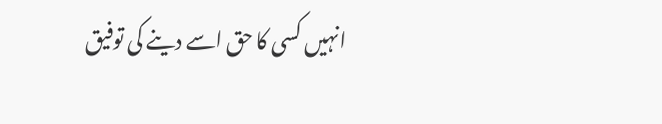انہیں کسی کا حق اسے دینے کی توفیق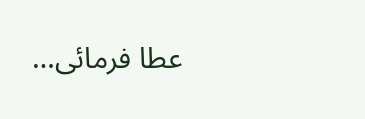عطا فرمائی…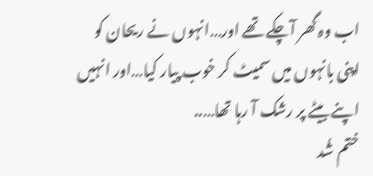اب وہ گھر آچکے تھے اور…انہوں نے ریحان کو اپنی بانہوں میں سمیٹ کر خوب پیار کیا…اور انہیں اپنے بیٹے پر رشک آ رہا تھا…..
ختم شُد